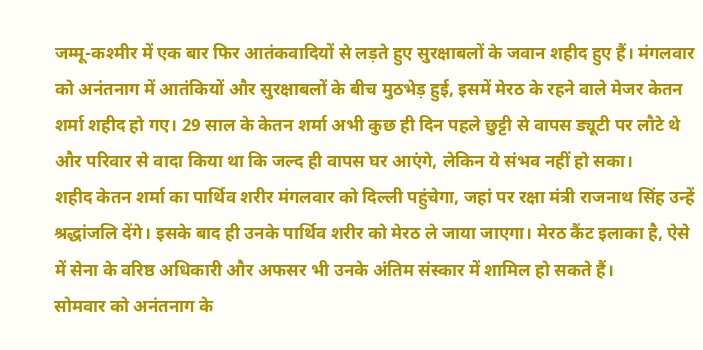जम्मू-कश्मीर में एक बार फिर आतंकवादियों से लड़ते हुए सुरक्षाबलों के जवान शहीद हुए हैं। मंगलवार को अनंतनाग में आतंकियों और सुरक्षाबलों के बीच मुठभेड़ हुई, इसमें मेरठ के रहने वाले मेजर केतन शर्मा शहीद हो गए। 29 साल के केतन शर्मा अभी कुछ ही दिन पहले छुट्टी से वापस ड्यूटी पर लौटे थे और परिवार से वादा किया था कि जल्द ही वापस घर आएंगे, लेकिन ये संभव नहीं हो सका।
शहीद केतन शर्मा का पार्थिव शरीर मंगलवार को दिल्ली पहुंचेगा, जहां पर रक्षा मंत्री राजनाथ सिंह उन्हें श्रद्धांजलि देंगे। इसके बाद ही उनके पार्थिव शरीर को मेरठ ले जाया जाएगा। मेरठ कैंट इलाका है, ऐसे में सेना के वरिष्ठ अधिकारी और अफसर भी उनके अंतिम संस्कार में शामिल हो सकते हैं।
सोमवार को अनंतनाग के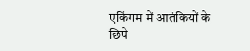एकिंगम में आतंकियों के छिपे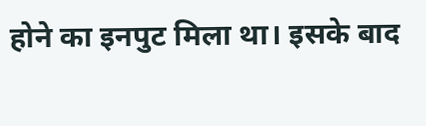होने का इनपुट मिला था। इसके बाद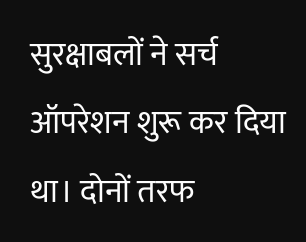सुरक्षाबलों ने सर्च ऑपरेशन शुरू कर दिया था। दोनों तरफ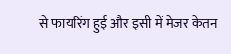से फायरिंग हुई और इसी में मेजर केतन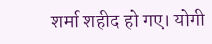शर्मा शहीद हो गए। योगी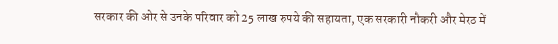सरकार की ओर से उनके परिवार को 25 लाख रुपये की सहायता, एक सरकारी नौकरी और मेरठ में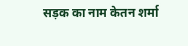सड़क का नाम केतन शर्मा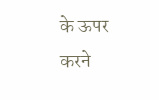के ऊपर करने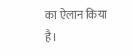का ऐलान किया है।